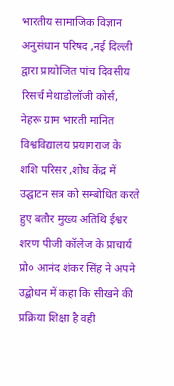भारतीय सामाजिक विज्ञान अनुसंधान परिषद ,नई दिल्ली द्वारा प्रायोजित पांच दिवसीय रिसर्च मेथाडोलॉजी कोर्स, नेहरू ग्राम भारती मानित विश्वविद्यालय प्रयागराज के शशि परिसर ,शोध केंद्र में उद्घाटन सत्र को सम्बोधित करते हुए बतौर मुख्य अतिथि ईश्वर शरण पीजी कॉलेज के प्राचार्य प्रो० आनंद शंकर सिंह ने अपने उद्बोधन में कहा कि सीखने की प्रक्रिया शिक्षा है वही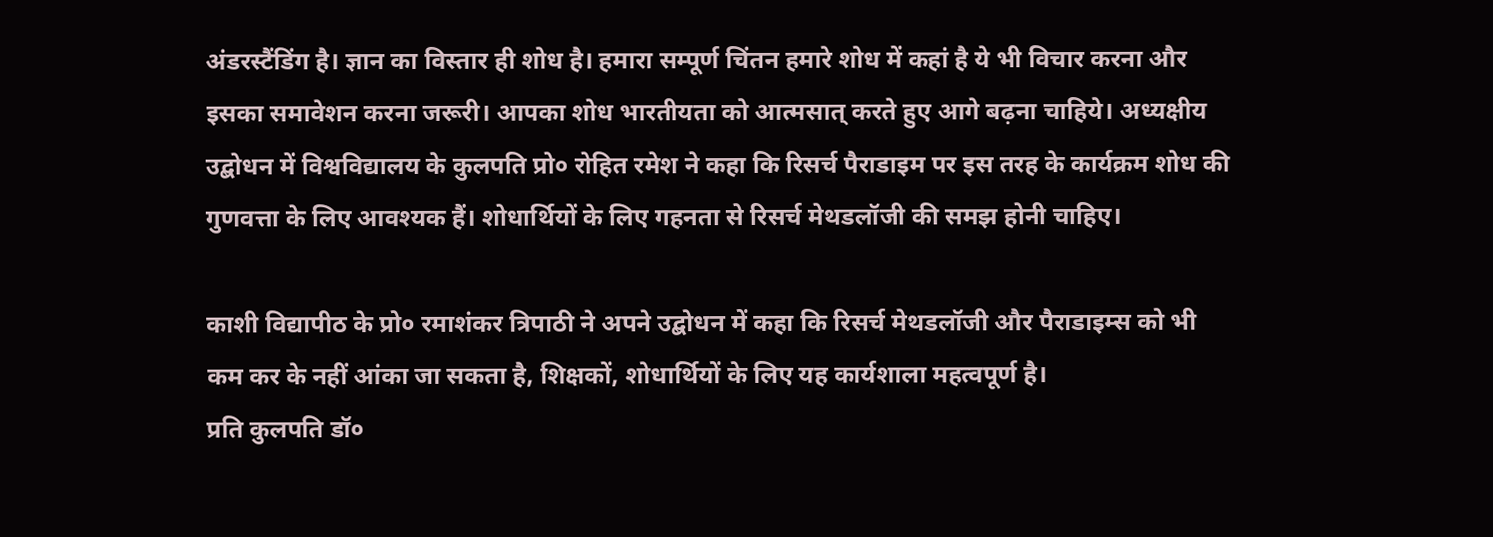अंडरस्टैंडिंग है। ज्ञान का विस्तार ही शोध है। हमारा सम्पूर्ण चिंतन हमारे शोध में कहां है ये भी विचार करना और इसका समावेशन करना जरूरी। आपका शोध भारतीयता को आत्मसात् करते हुए आगे बढ़ना चाहिये। अध्यक्षीय उद्बोधन में विश्वविद्यालय के कुलपति प्रो० रोहित रमेश ने कहा कि रिसर्च पैराडाइम पर इस तरह के कार्यक्रम शोध की गुणवत्ता के लिए आवश्यक हैं। शोधार्थियों के लिए गहनता से रिसर्च मेथडलॉजी की समझ होनी चाहिए।

काशी विद्यापीठ के प्रो० रमाशंकर त्रिपाठी ने अपने उद्बोधन में कहा कि रिसर्च मेथडलॉजी और पैराडाइम्स को भी कम कर के नहीं आंका जा सकता है, शिक्षकों, शोधार्थियों के लिए यह कार्यशाला महत्वपूर्ण है।
प्रति कुलपति डॉ०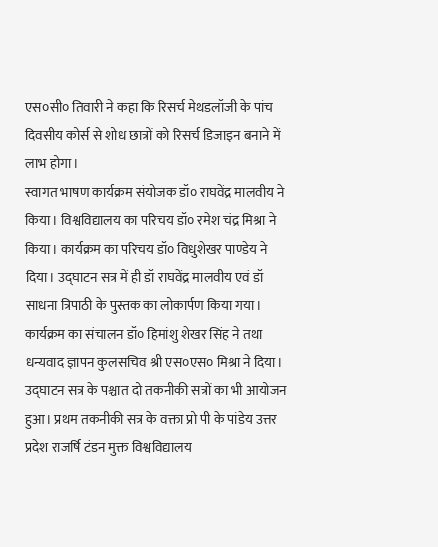एस०सी० तिवारी ने कहा कि रिसर्च मेथडलॉजी के पांच दिवसीय कोर्स से शोध छात्रों को रिसर्च डिजाइन बनाने में लाभ होगा।
स्वागत भाषण कार्यक्रम संयोजक डॉ० राघवेंद्र मालवीय ने किया। विश्वविद्यालय का परिचय डॉ० रमेश चंद्र मिश्रा ने किया। कार्यक्रम का परिचय डॉ० विधुशेखर पाण्डेय ने दिया। उद्घाटन सत्र में ही डॉ राघवेंद्र मालवीय एवं डॉ साधना त्रिपाठी के पुस्तक का लोकार्पण किया गया। कार्यक्रम का संचालन डॉ० हिमांशु शेखर सिंह ने तथा धन्यवाद ज्ञापन कुलसचिव श्री एस०एस० मिश्रा ने दिया। उद्घाटन सत्र के पश्चात दो तकनीकी सत्रों का भी आयोजन हुआ। प्रथम तकनीकी सत्र के वक्ता प्रो पी के पांडेय उत्तर प्रदेश राजर्षि टंडन मुक्त विश्वविद्यालय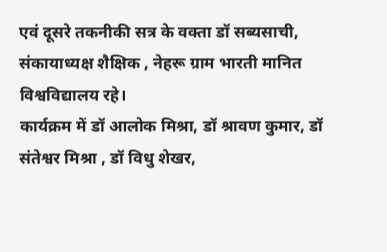एवं दूसरे तकनीकी सत्र के वक्ता डॉ सब्यसाची, संकायाध्यक्ष शैक्षिक , नेहरू ग्राम भारती मानित विश्वविद्यालय रहे।
कार्यक्रम में डॉ आलोक मिश्रा, डॉ श्रावण कुमार, डॉ संतेश्वर मिश्रा , डॉ विधु शेखर,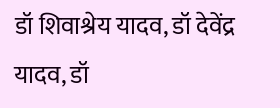डॉ शिवाश्रेय यादव, डॉ देवेंद्र यादव, डॉ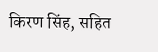किरण सिंह, सहित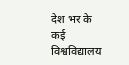देश भर के कई विश्वविद्यालय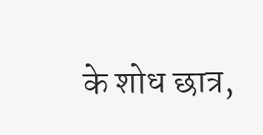के शोध छात्र,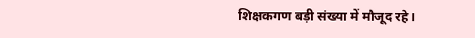शिक्षकगण बड़ी संख्या में मौजूद रहे।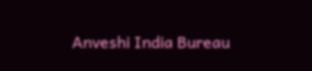Anveshi India Bureau